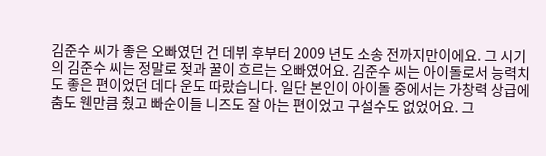김준수 씨가 좋은 오빠였던 건 데뷔 후부터 2009 년도 소송 전까지만이에요. 그 시기의 김준수 씨는 정말로 젖과 꿀이 흐르는 오빠였어요. 김준수 씨는 아이돌로서 능력치도 좋은 편이었던 데다 운도 따랐습니다. 일단 본인이 아이돌 중에서는 가창력 상급에 춤도 웬만큼 췄고 빠순이들 니즈도 잘 아는 편이었고 구설수도 없었어요. 그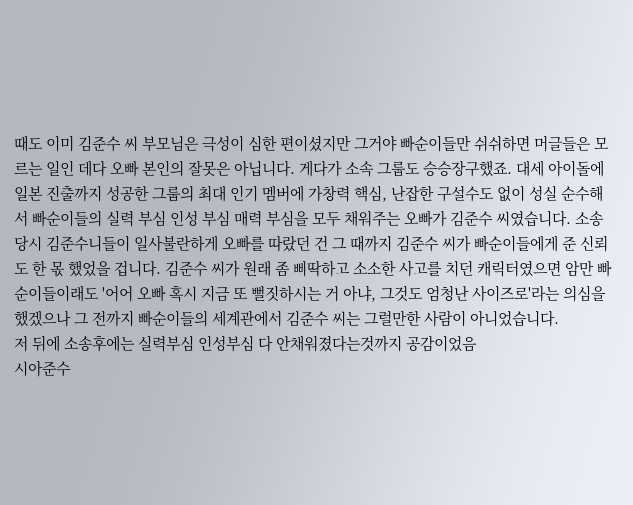때도 이미 김준수 씨 부모님은 극성이 심한 편이셨지만 그거야 빠순이들만 쉬쉬하면 머글들은 모르는 일인 데다 오빠 본인의 잘못은 아닙니다. 게다가 소속 그룹도 승승장구했죠. 대세 아이돌에 일본 진출까지 성공한 그룹의 최대 인기 멤버에 가창력 핵심, 난잡한 구설수도 없이 성실 순수해서 빠순이들의 실력 부심 인성 부심 매력 부심을 모두 채워주는 오빠가 김준수 씨였습니다. 소송 당시 김준수니들이 일사불란하게 오빠를 따랐던 건 그 때까지 김준수 씨가 빠순이들에게 준 신뢰도 한 몫 했었을 겁니다. 김준수 씨가 원래 좀 삐딱하고 소소한 사고를 치던 캐릭터였으면 암만 빠순이들이래도 '어어 오빠 혹시 지금 또 뻘짓하시는 거 아냐, 그것도 엄청난 사이즈로'라는 의심을 했겠으나 그 전까지 빠순이들의 세계관에서 김준수 씨는 그럴만한 사람이 아니었습니다.
저 뒤에 소송후에는 실력부심 인성부심 다 안채워졌다는것까지 공감이었음
시아준수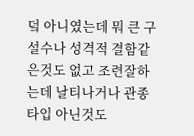덬 아니였는데 뭐 큰 구설수나 성격적 결함같은것도 없고 조련잘하는데 날티나거나 관종타입 아닌것도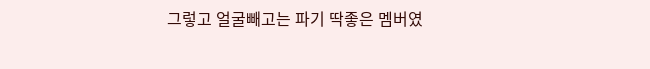그렇고 얼굴빼고는 파기 딱좋은 멤버였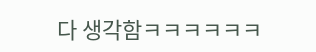다 생각함ㅋㅋㅋㅋㅋㅋ